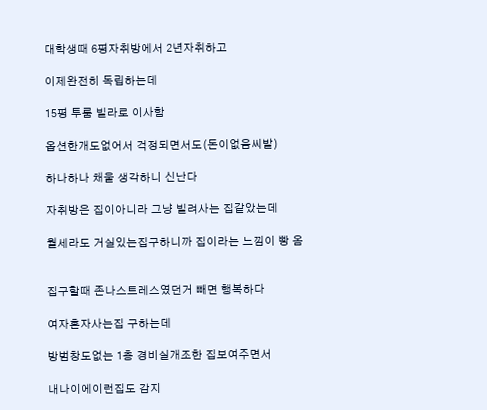대학생때 6평자취방에서 2년자취하고

이제완전히 독립하는데

15평 투룸 빌라로 이사함

옵션한개도없어서 걱정되면서도(돈이없음씨발)

하나하나 채울 생각하니 신난다

자취방은 집이아니라 그냥 빌려사는 집같았는데

월세라도 거실있는집구하니까 집이라는 느낌이 빵 옴


집구할때 존나스트레스였던거 빼면 행복하다

여자혼자사는집 구하는데

방범창도없는 1층 경비실개조한 집보여주면서

내나이에이런집도 감지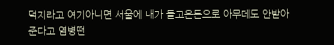덕지라고 여기아니면 서울에 내가 들고온돈으로 아무데도 안받아준다고 염병떤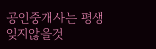공인중개사는 평생 잊지않을것